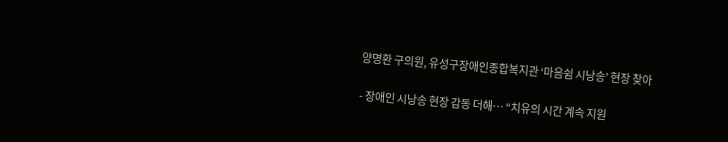양명환 구의원, 유성구장애인종합복지관 ‘마음쉼 시낭송’ 현장 찾아

- 장애인 시낭송 현장 감동 더해… “치유의 시간 계속 지원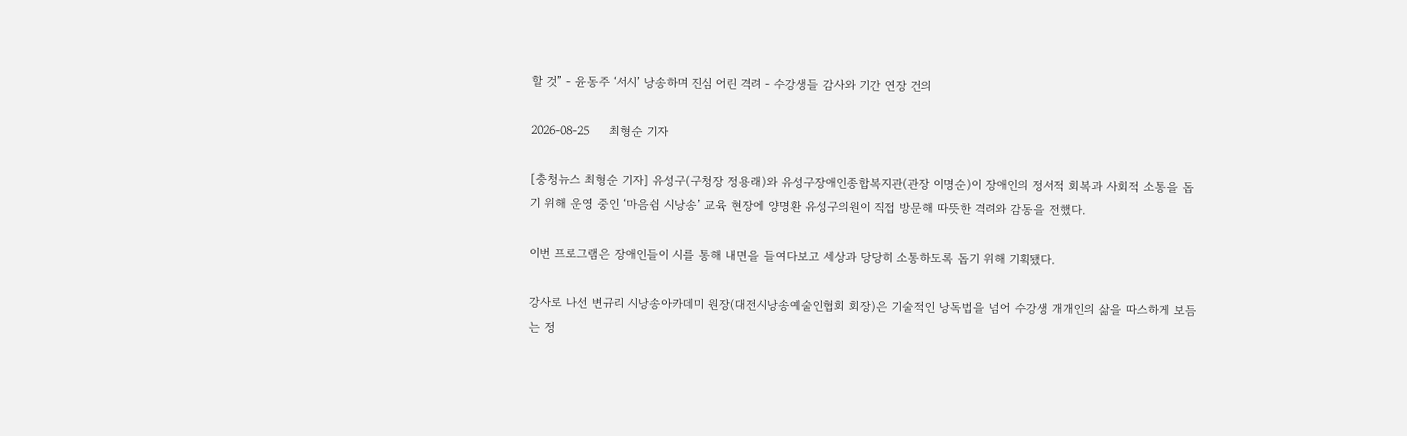할 것” - 윤동주 ‘서시’ 낭송하며 진심 어린 격려 - 수강생들 감사와 기간 연장 건의

2026-08-25     최형순 기자

[충청뉴스 최형순 기자] 유성구(구청장 정용래)와 유성구장애인종합복지관(관장 이명순)이 장애인의 정서적 회복과 사회적 소통을 돕기 위해 운영 중인 ‘마음쉼 시낭송’ 교육 현장에 양명환 유성구의원이 직접 방문해 따뜻한 격려와 감동을 전했다.

이번 프로그램은 장애인들이 시를 통해 내면을 들여다보고 세상과 당당히 소통하도록 돕기 위해 기획됐다.

강사로 나선 변규리 시낭송아카데미 원장(대전시낭송예술인협회 회장)은 기술적인 낭독법을 넘어 수강생 개개인의 삶을 따스하게 보듬는 정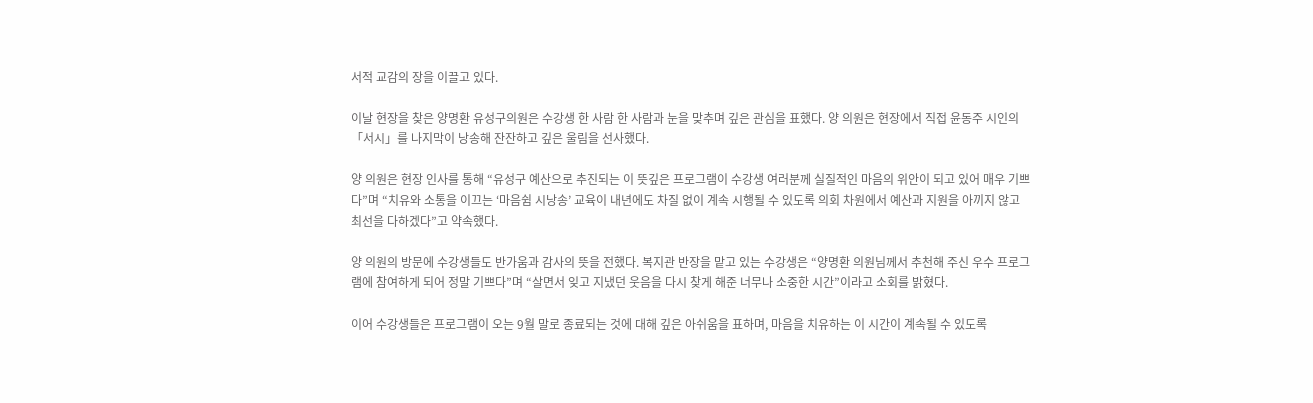서적 교감의 장을 이끌고 있다.

이날 현장을 찾은 양명환 유성구의원은 수강생 한 사람 한 사람과 눈을 맞추며 깊은 관심을 표했다. 양 의원은 현장에서 직접 윤동주 시인의 「서시」를 나지막이 낭송해 잔잔하고 깊은 울림을 선사했다.

양 의원은 현장 인사를 통해 “유성구 예산으로 추진되는 이 뜻깊은 프로그램이 수강생 여러분께 실질적인 마음의 위안이 되고 있어 매우 기쁘다”며 “치유와 소통을 이끄는 ‘마음쉼 시낭송’ 교육이 내년에도 차질 없이 계속 시행될 수 있도록 의회 차원에서 예산과 지원을 아끼지 않고 최선을 다하겠다”고 약속했다.

양 의원의 방문에 수강생들도 반가움과 감사의 뜻을 전했다. 복지관 반장을 맡고 있는 수강생은 “양명환 의원님께서 추천해 주신 우수 프로그램에 참여하게 되어 정말 기쁘다”며 “살면서 잊고 지냈던 웃음을 다시 찾게 해준 너무나 소중한 시간”이라고 소회를 밝혔다.

이어 수강생들은 프로그램이 오는 9월 말로 종료되는 것에 대해 깊은 아쉬움을 표하며, 마음을 치유하는 이 시간이 계속될 수 있도록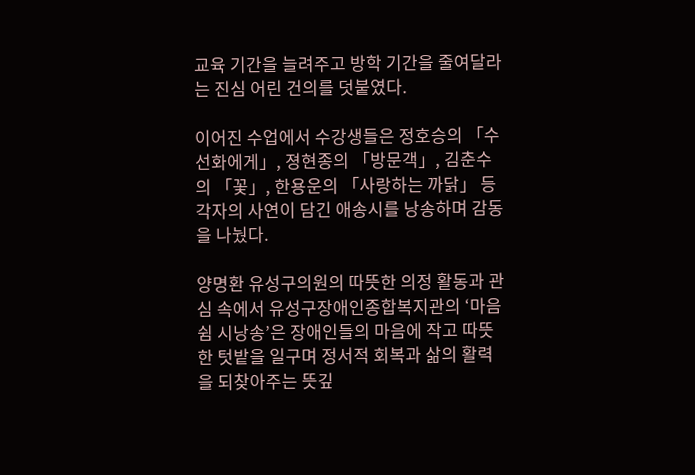교육 기간을 늘려주고 방학 기간을 줄여달라는 진심 어린 건의를 덧붙였다.

이어진 수업에서 수강생들은 정호승의 「수선화에게」, 졍현종의 「방문객」, 김춘수의 「꽃」, 한용운의 「사랑하는 까닭」 등 각자의 사연이 담긴 애송시를 낭송하며 감동을 나눴다.

양명환 유성구의원의 따뜻한 의정 활동과 관심 속에서 유성구장애인종합복지관의 ‘마음쉼 시낭송’은 장애인들의 마음에 작고 따뜻한 텃밭을 일구며 정서적 회복과 삶의 활력을 되찾아주는 뜻깊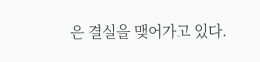은 결실을 맺어가고 있다.